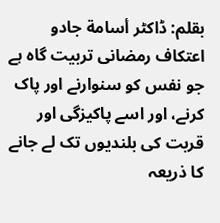بقلم: ڈاکٹر أسامة جادو
اعتکاف رمضانی تربیت گاہ ہے جو نفس کو سنوارنے اور پاک کرنے، اور اسے پاکیزگی اور قربت کی بلندیوں تک لے جانے کا ذریعہ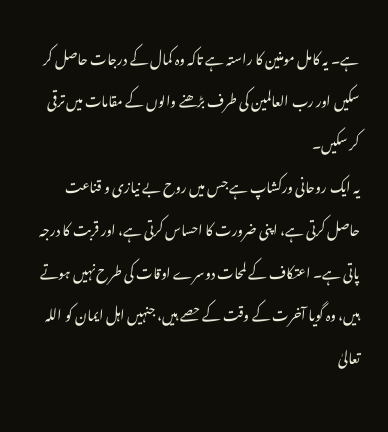ہے۔ یہ کامل مومنین کا راستہ ہے تاکہ وہ کمال کے درجات حاصل کر سکیں اور رب العالمین کی طرف بڑھنے والوں کے مقامات میں ترقی کر سکیں۔
یہ ایک روحانی ورکشاپ ہے جس میں روح بے نیازی و قناعت حاصل کرتی ہے، اپنی ضرورت کا احساس کرتی ہے، اور قربت کا درجہ پاتی ہے۔ اعتکاف کے لمحات دوسرے اوقات کی طرح نہیں ہوتے ہیں، وہ گویا آخرت کے وقت کے حصے ہیں، جنہیں اہل ایمان کو اللہ تعالیٰ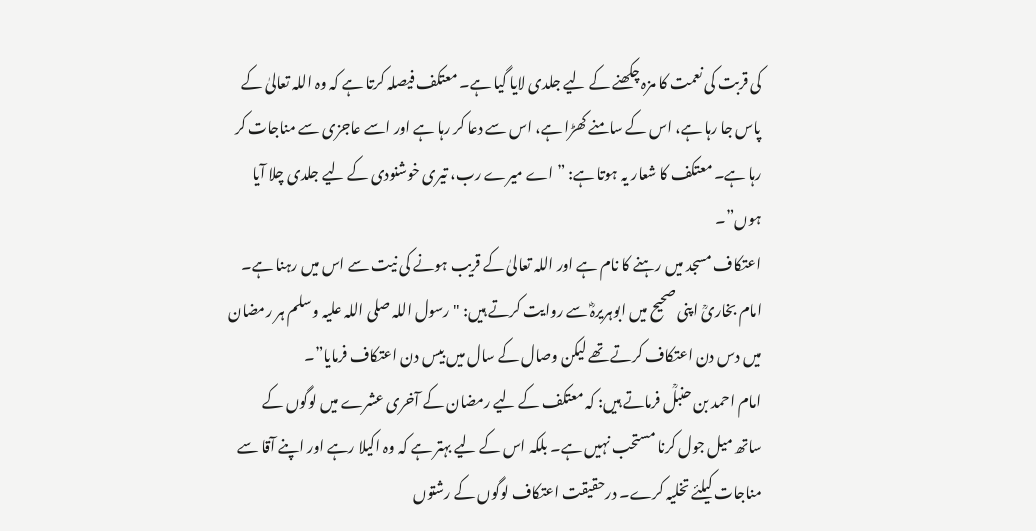کی قربت کی نعمت کا مزہ چکھنے کے لیے جلدی لایا گیا ہے۔ معتکف فیصلہ کرتا ہے کہ وہ اللہ تعالیٰ کے پاس جا رہا ہے، اس کے سامنے کھڑا ہے، اس سے دعا کر رہا ہے اور اسے عاجزی سے مناجات کر رہا ہے۔ معتکف کا شعار یہ ہوتا ہے: ” اے میرے رب، تیری خوشنودی کے لیے جلدی چلا آیا ہوں”۔
اعتکاف مسجد میں رہنے کا نام ہے اور اللہ تعالیٰ کے قریب ہونے کی نیت سے اس میں رہنا ہے۔ امام بخاریؒ اپنی صحیح میں ابوہریرہؓ سے روایت کرتے ہیں: "رسول اللہ صلی اللہ علیہ وسلم ہر رمضان میں دس دن اعتکاف کرتے تھے لیکن وصال کے سال میں بیس دن اعتکاف فرمایا”۔
امام احمد بن حنبلؒ فرماتے ہیں: کہ معتکف کے لیے رمضان کے آخری عشرے میں لوگوں کے ساتھ میل جول کرنا مستحب نہیں ہے۔ بلکہ اس کے ليے بہتر ہے کہ وہ اکیلا رہے اور اپنے آقا سے مناجات کیلئے تخلیہ کرے۔ درحقیقت اعتکاف لوگوں کے رشتوں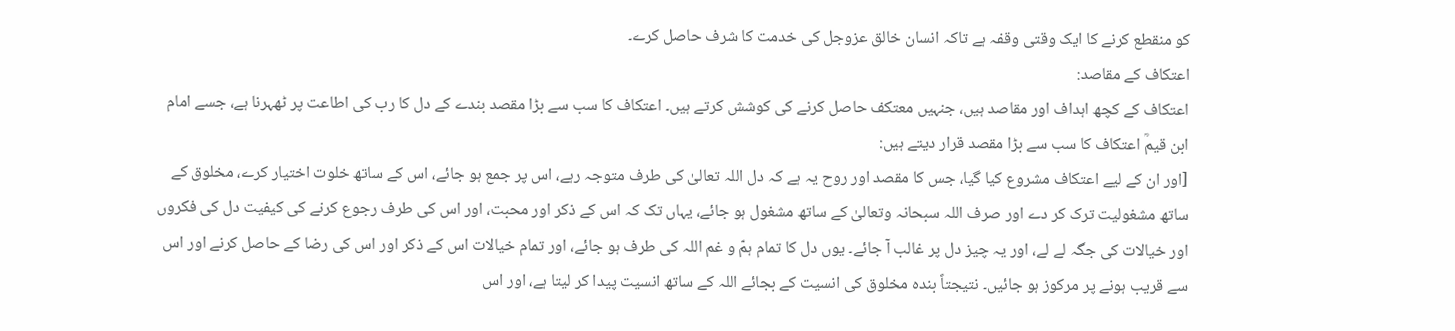کو منقطع کرنے کا ایک وقتی وقفہ ہے تاکہ انسان خالق عزوجل کی خدمت کا شرف حاصل کرے۔
اعتکاف کے مقاصد:
اعتکاف کے کچھ اہداف اور مقاصد ہیں، جنہیں معتکف حاصل کرنے کی کوشش کرتے ہیں۔ اعتکاف کا سب سے بڑا مقصد بندے کے دل کا رب کی اطاعت پر ٹھہرنا ہے، جسے امام ابن قیمؒ اعتکاف کا سب سے بڑا مقصد قرار دیتے ہیں:
[اور ان کے لیے اعتکاف مشروع کیا گیا، جس کا مقصد اور روح یہ ہے کہ دل اللہ تعالیٰ کی طرف متوجہ رہے، اس پر جمع ہو جائے، اس کے ساتھ خلوت اختیار کرے، مخلوق کے ساتھ مشغولیت ترک کر دے اور صرف اللہ سبحانہ وتعالیٰ کے ساتھ مشغول ہو جائے، یہاں تک کہ اس کے ذکر اور محبت، اور اس کی طرف رجوع کرنے کی کیفیت دل کی فکروں اور خیالات کی جگہ لے لے، اور یہ چیز دل پر غالب آ جائے۔ یوں دل کا تمام ہمّ و غم اللہ کی طرف ہو جائے، اور تمام خیالات اس کے ذکر اور اس کی رضا کے حاصل کرنے اور اس سے قریب ہونے پر مرکوز ہو جائیں۔ نتیجتاً بندہ مخلوق کی انسیت کے بجائے اللہ کے ساتھ انسیت پیدا کر لیتا ہے، اور اس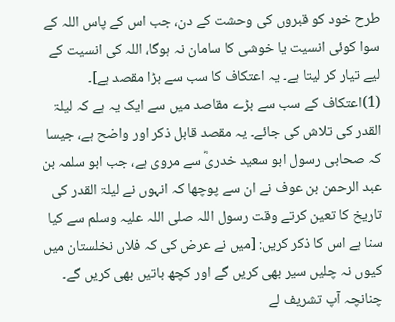طرح خود کو قبروں کی وحشت کے دن، جب اس کے پاس اللہ کے سوا کوئی انسیت یا خوشی کا سامان نہ ہوگا، اللہ کی انسیت کے لیے تیار کر لیتا ہے۔ یہ اعتکاف کا سب سے بڑا مقصد ہے]۔ (1)اعتکاف کے سب سے بڑے مقاصد میں سے ایک یہ ہے کہ لیلۃ القدر کی تلاش کی جائے۔ یہ مقصد قابل ذکر اور واضح ہے، جیسا کہ صحابی رسول ابو سعید خدریؓ سے مروی ہے، جب ابو سلمہ بن عبد الرحمن بن عوف نے ان سے پوچھا کہ انہوں نے لیلۃ القدر کی تاریخ کا تعین کرتے وقت رسول اللہ صلی اللہ علیہ وسلم سے کیا سنا ہے اس کا ذکر کریں: [میں نے عرض کی کہ فلاں نخلستان میں کیوں نہ چلیں سیر بھی کریں گے اور کچھ باتیں بھی کریں گے۔ چنانچہ آپ تشریف لے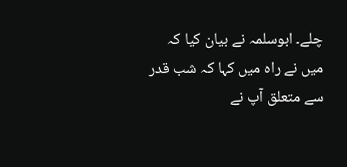چلے۔ ابوسلمہ نے بیان کیا کہ میں نے راہ میں کہا کہ شب قدر سے متعلق آپ نے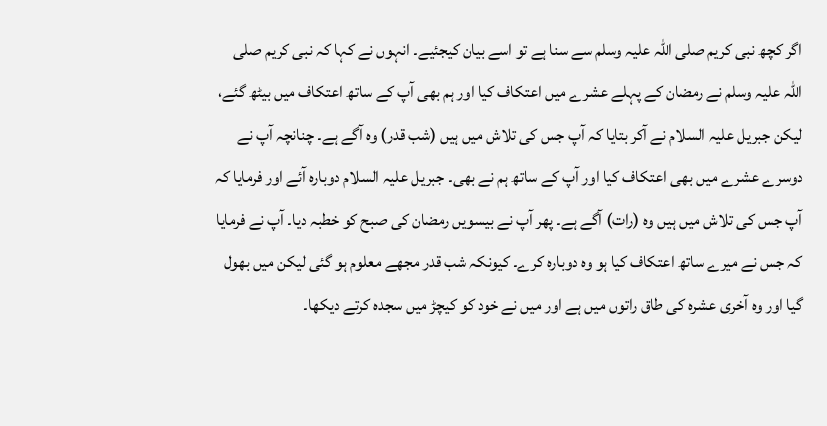اگر کچھ نبی کریم صلی اللہ علیہ وسلم سے سنا ہے تو اسے بیان کیجئیے۔ انہوں نے کہا کہ نبی کریم صلی اللہ علیہ وسلم نے رمضان کے پہلے عشرے میں اعتکاف کیا اور ہم بھی آپ کے ساتھ اعتکاف میں بیٹھ گئے، لیکن جبریل علیہ السلام نے آکر بتایا کہ آپ جس کی تلاش میں ہیں (شب قدر) وہ آگے ہے۔ چنانچہ آپ نے دوسرے عشرے میں بھی اعتکاف کیا اور آپ کے ساتھ ہم نے بھی۔ جبریل علیہ السلام دوبارہ آئے اور فرمایا کہ آپ جس کی تلاش میں ہیں وہ (رات) آگے ہے۔ پھر آپ نے بیسویں رمضان کی صبح کو خطبہ دیا۔ آپ نے فرمایا کہ جس نے میرے ساتھ اعتکاف کیا ہو وہ دوبارہ کرے۔ کیونکہ شب قدر مجھے معلوم ہو گئی لیکن میں بھول گیا اور وہ آخری عشرہ کی طاق راتوں میں ہے اور میں نے خود کو کیچڑ میں سجدہ کرتے دیکھا۔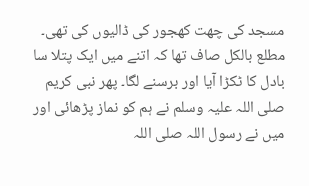مسجد کی چھت کھجور کی ڈالیوں کی تھی۔ مطلع بالکل صاف تھا کہ اتنے میں ایک پتلا سا بادل کا ٹکڑا آیا اور برسنے لگا۔ پھر نبی کریم صلی اللہ علیہ وسلم نے ہم کو نماز پڑھائی اور میں نے رسول اللہ صلی اللہ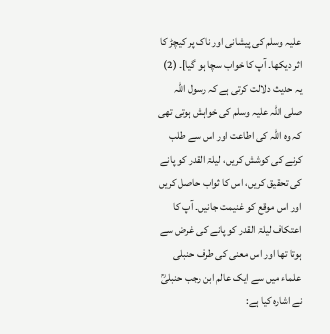علیہ وسلم کی پیشانی اور ناک پر کیچڑ کا اثر دیکھا۔ آپ کا خواب سچا ہو گیا]۔ (2)
یہ حدیث دلالت کرتی ہے کہ رسول اللہ صلی اللہ علیہ وسلم کی خواہش ہوتی تھی کہ وہ اللہ کی اطاعت اور اس سے طلب کرنے کی کوشش کریں، لیلۃ القدر کو پانے کی تحقیق کریں، اس کا ثواب حاصل کریں اور اس موقع کو غنیمت جانیں۔ آپ کا اعتکاف لیلۃ القدر کو پانے کی غرض سے ہوتا تھا اور اس معنی کی طرف حنبلی علماء میں سے ایک عالم ابن رجب حنبلیؒ نے اشارہ کیا ہے: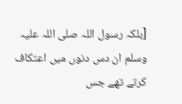[بلکہ رسول اللہ صلی اللہ علیہ وسلم ان دس دنوں میں اعتکاف کرتے تھے جس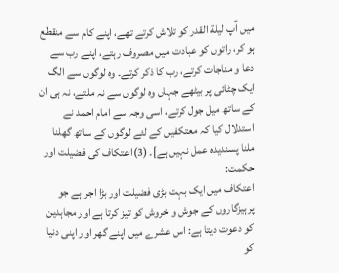میں آپ لیلة القدر کو تلاش کرتے تھے، اپنے کام سے منقطع ہو کر، راتوں کو عبادت میں مصروف رہتے، اپنے رب سے دعا و مناجات کرتے، رب کا ذکر کرتے۔ وہ لوگوں سے الگ ایک چٹائی پر بیٹھے جہاں وہ لوگوں سے نہ ملتے، نہ ہی ان کے ساتھ میل جول کرتے، اسی وجہ سے امام احمد نے استدلال کیا کہ معتکفیں کے لئے لوگوں کے ساتھ گھلنا ملنا پسندیدہ عمل نہیں ہے]۔ (3)اعتکاف کی فضیلت اور حکمت:
اعتکاف میں ایک بہت بڑی فضیلت اور بڑا اجر ہے جو پرہیزگاروں کے جوش و خروش کو تیز کرتا ہے اور مجاہدین کو دعوت دیتا ہے: اس عشرے میں اپنے گھر اور اپنی دنیا کو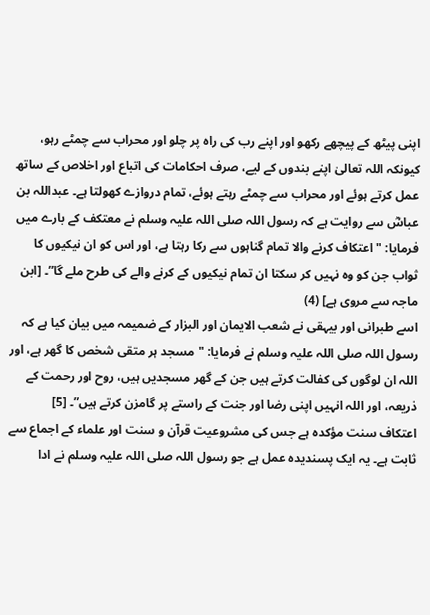اپنی پیٹھ کے پیچھے رکھو اور اپنے رب کی راہ پر چلو اور محراب سے چمٹے رہو، کیونکہ اللہ تعالیٰ اپنے بندوں کے لیے، صرف احکامات کی اتباع اور اخلاص کے ساتھ عمل کرتے ہوئے اور محراب سے چمٹے رہتے ہوئے، تمام دروازے کھولتا ہے۔ عبداللہ بن عباسؓ سے روایت ہے کہ رسول اللہ صلی اللہ علیہ وسلم نے معتکف کے بارے میں فرمایا: "اعتکاف کرنے والا تمام گناہوں سے رکا رہتا ہے، اور اس کو ان نیکیوں کا ثواب جن کو وہ نہیں کر سکتا ان تمام نیکیوں کے کرنے والے کی طرح ملے گا”۔ [ابن ماجہ سے مروی ہے] (4)
اسے طبرانی اور بیہقی نے شعب الایمان اور البزار کے ضمیمہ میں بیان کیا ہے کہ رسول اللہ صلی اللہ علیہ وسلم نے فرمایا: "مسجد ہر متقی شخص کا گھر ہے، اور اللہ ان لوگوں کی کفالت کرتے ہیں جن کے گھر مسجدیں ہیں، روح اور رحمت کے ذریعہ، اور اللہ انہیں اپنی رضا اور جنت کے راستے پر گامزن کرتے ہیں”۔ [5]
اعتکاف سنت مؤکدہ ہے جس کی مشروعیت قرآن و سنت اور علماء کے اجماع سے ثابت ہے۔ یہ ایک پسندیدہ عمل ہے جو رسول اللہ صلی اللہ علیہ وسلم نے ادا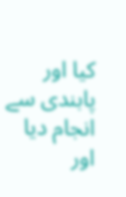کیا اور پابندی سے انجام دیا اور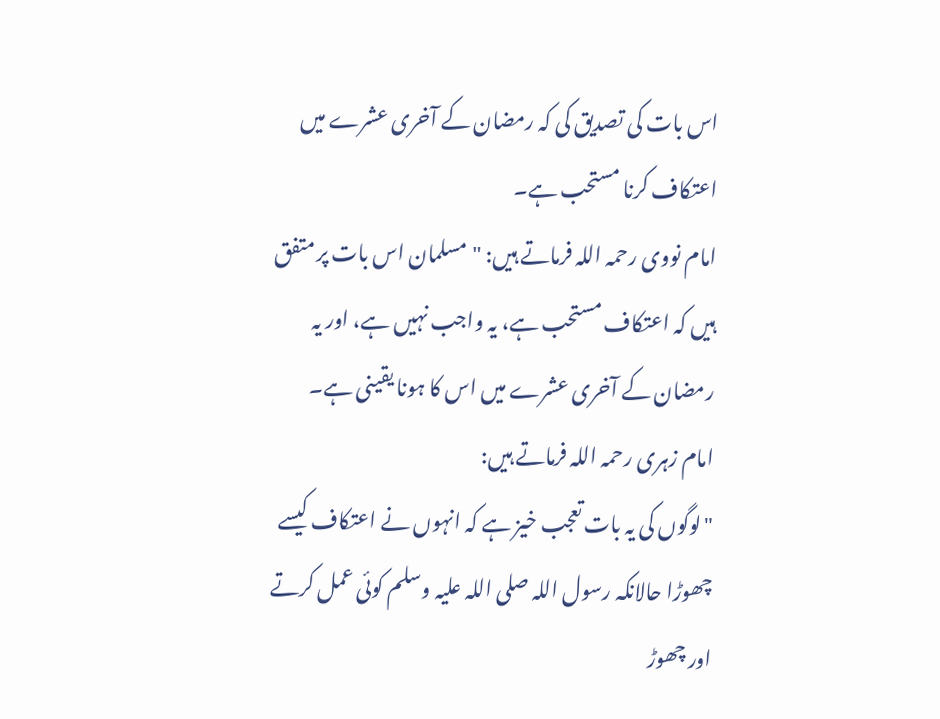اس بات کی تصدیق کی کہ رمضان کے آخری عشرے میں اعتکاف کرنا مستحب ہے۔
امام نووی رحمہ اللہ فرماتے ہیں: "مسلمان اس بات پر متفق ہیں کہ اعتکاف مستحب ہے، یہ واجب نہیں ہے، اور یہ رمضان کے آخری عشرے میں اس کا ہونا یقینی ہے۔
امام زہری رحمہ اللہ فرماتے ہیں:
"لوگوں کی یہ بات تعجب خیز ہے کہ انہوں نے اعتکاف کیسے چھوڑا حالانکہ رسول اللہ صلی اللہ علیہ وسلم کوئی عمل کرتے اور چھوڑ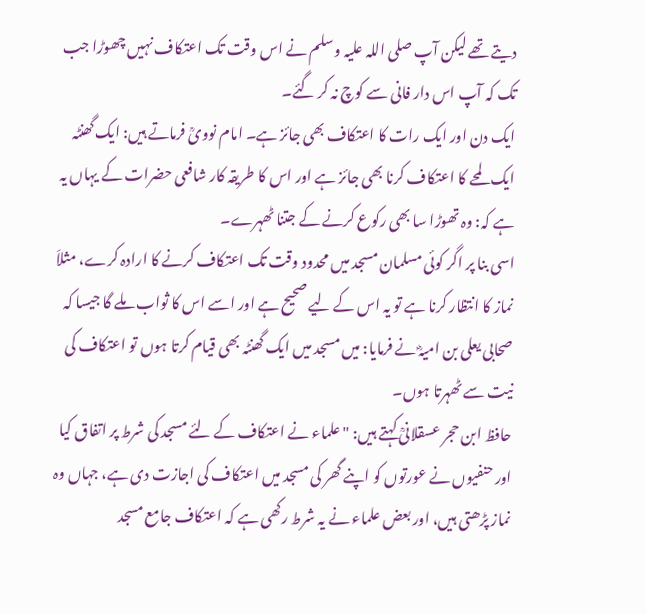دیتے تھے لیکن آپ صلی اللہ علیہ وسلم نے اس وقت تک اعتکاف نہیں چھوڑا جب تک کہ آپ اس دار فانی سے کوچ نہ کر گئے۔
ایک دن اور ایک رات کا اعتکاف بھی جائز ہے۔ امام نوویؒ فرماتے ہیں: ایک گھنٹہ ایک لمحے کا اعتکاف کرنا بھی جائز ہے اور اس کا طریقہ کار شافعی حضرات کے یہاں یہ ہے کہ: وہ تھوڑا سا بھی رکوع کرنے کے جتنا ٹھہرے۔
اسی بنا پر اگر کوئی مسلمان مسجد میں محدود وقت تک اعتکاف کرنے کا ارادہ کرے، مثلاَ نماز کا انتظار کرنا ہے تو یہ اس کے لیے صحیح ہے اور اسے اس کا ثواب ملے گا جیسا کہ صحابی یعلی بن امیہؓ نے فرمایا: میں مسجد میں ایک گھنٹہ بھی قیام کرتا ہوں تو اعتکاف کی نیت سے ٹھہرتا ہوں۔
حافظ ابن حجر عسقلانیؒ کہتے ہیں: "علماء نے اعتکاف کے لئے مسجد کی شرط پر اتفاق کیا اور حنفیوں نے عورتوں کو اپنے گھر کی مسجد میں اعتکاف کی اجازت دی ہے، جہاں وہ نماز پڑھتی ہیں، اور بعض علماء نے یہ شرط رکھی ہے کہ اعتکاف جامع مسجد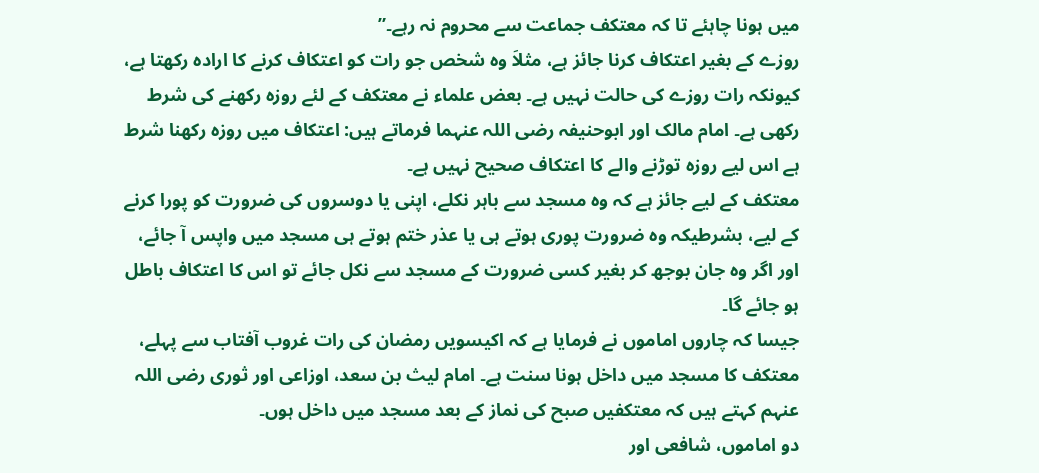میں ہونا چاہئے تا کہ معتکف جماعت سے محروم نہ رہے۔”
روزے کے بغیر اعتکاف کرنا جائز ہے، مثلاَ وہ شخص جو رات کو اعتکاف کرنے کا ارادہ رکھتا ہے، کیونکہ رات روزے کی حالت نہیں ہے۔ بعض علماء نے معتکف کے لئے روزہ رکھنے کی شرط رکھی ہے۔ امام مالک اور ابوحنیفہ رضی اللہ عنہما فرماتے ہیں: اعتکاف میں روزہ رکھنا شرط ہے اس لیے روزہ توڑنے والے کا اعتکاف صحیح نہیں ہے۔
معتکف کے لیے جائز ہے کہ وہ مسجد سے باہر نکلے، اپنی یا دوسروں کی ضرورت کو پورا کرنے کے لیے، بشرطیکہ وہ ضرورت پوری ہوتے ہی یا عذر ختم ہوتے ہی مسجد میں واپس آ جائے، اور اگر وہ جان بوجھ کر بغیر کسی ضرورت کے مسجد سے نکل جائے تو اس کا اعتکاف باطل ہو جائے گا۔
جیسا کہ چاروں اماموں نے فرمایا ہے کہ اکیسویں رمضان کی رات غروب آفتاب سے پہلے، معتکف کا مسجد میں داخل ہونا سنت ہے۔ امام لیث بن سعد، اوزاعی اور ثوری رضی اللہ عنہم کہتے ہیں کہ معتکفیں صبح کی نماز کے بعد مسجد میں داخل ہوں۔
دو اماموں، شافعی اور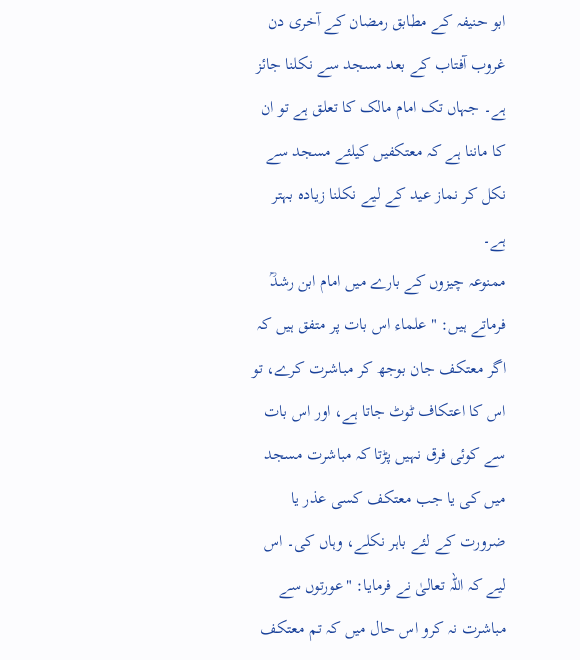ابو حنیفہ کے مطابق رمضان کے آخری دن غروب آفتاب کے بعد مسجد سے نکلنا جائز ہے۔ جہاں تک امام مالک کا تعلق ہے تو ان کا ماننا ہے کہ معتکفیں کیلئے مسجد سے نکل کر نماز عید کے لیے نکلنا زیادہ بہتر ہے۔
ممنوعہ چیزوں کے بارے میں امام ابن رشدؒ فرماتے ہیں: "علماء اس بات پر متفق ہیں کہ اگر معتکف جان بوجھ کر مباشرت کرے، تو اس کا اعتکاف ٹوٹ جاتا ہے، اور اس بات سے کوئی فرق نہیں پڑتا کہ مباشرت مسجد میں کی یا جب معتکف کسی عذر یا ضرورت کے لئے باہر نکلے، وہاں کی۔ اس لیے کہ اللہ تعالیٰ نے فرمایا: "عورتوں سے مباشرت نہ کرو اس حال میں کہ تم معتکف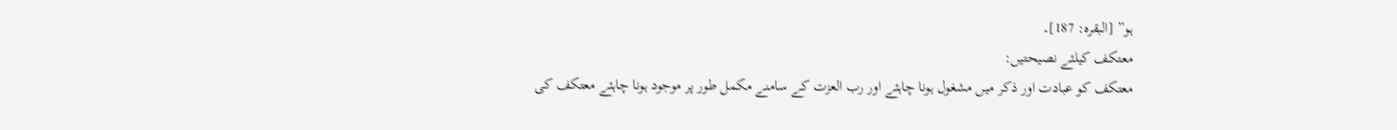ہو” [البقرہ: 187]۔
معتكف کیلئے نصیحتیں:
معتکف کو عبادت اور ذکر میں مشغول ہونا چاہئے اور رب العزت کے سامنے مکمل طور پر موجود ہونا چاہئے معتکف کی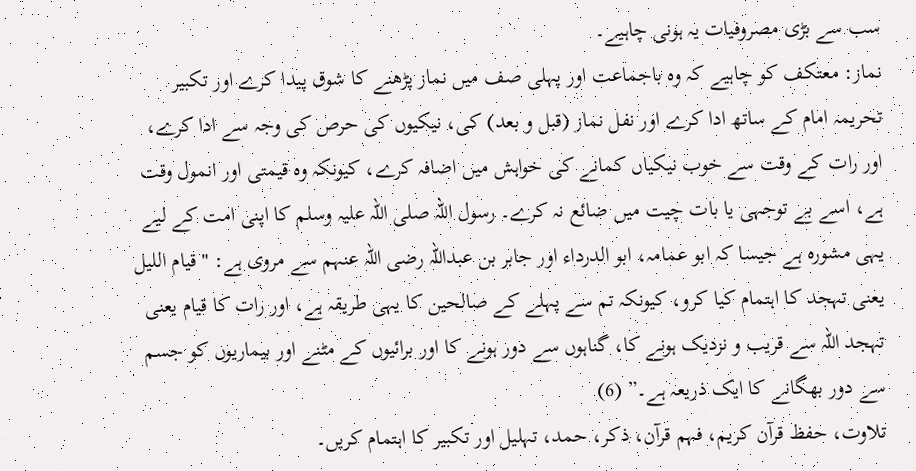سب سے بڑی مصروفیات یہ ہونی چاہیے۔
نماز: معتکف کو چاہیے کہ وہ باجماعت اور پہلی صف میں نماز پڑھنے کا شوق پیدا کرے اور تکبیر تحریمہ امام کے ساتھ ادا کرے اور نفل نماز (قبل و بعد) کی، نیکیوں کی حرص کی وجہ سے ادا کرے، اور رات کے وقت سے خوب نیکیاں کمانے کی خواہش میں اضافہ کرے، کیونکہ وہ قیمتی اور انمول وقت ہے، اسے بے توجہی یا بات چیت میں ضائع نہ کرے۔ رسول اللہ صلی اللہ علیہ وسلم کا اپنی امت کے لیے یہی مشورہ ہے جیسا کہ ابو عمامہ، ابو الدرداء اور جابر بن عبداللہ رضی اللہ عنہم سے مروی ہے: "قیام اللیل یعنی تہجد کا اہتمام کیا کرو، کیونکہ تم سے پہلے کے صالحین کا یہی طریقہ ہے، اور رات کا قیام یعنی تہجد اللہ سے قریب و نزدیک ہونے کا، گناہوں سے دور ہونے کا اور برائیوں کے مٹنے اور بیماریوں کو جسم سے دور بھگانے کا ایک ذریعہ ہے۔” (6)
تلاوت، حفظ قرآن کریم، فہم قرآن، ذکر، حمد، تہلیل اور تکبیر کا اہتمام کریں۔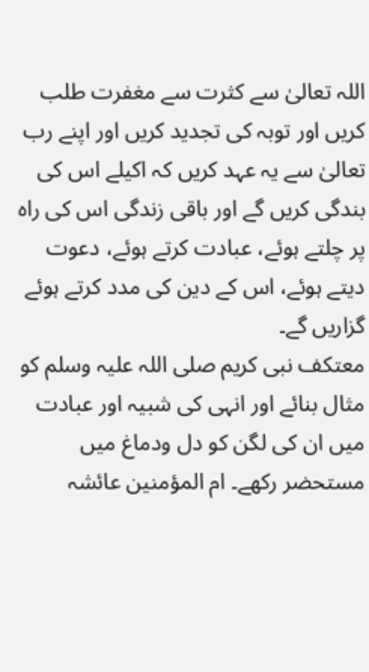اللہ تعالیٰ سے کثرت سے مغفرت طلب کریں اور توبہ کی تجدید کریں اور اپنے رب تعالیٰ سے یہ عہد کریں کہ اکیلے اس کی بندگی کریں گے اور باقی زندگی اس کی راہ پر چلتے ہوئے، عبادت کرتے ہوئے، دعوت دیتے ہوئے، اس کے دین کی مدد کرتے ہوئے گزاریں گے۔
معتکف نبی کریم صلی اللہ علیہ وسلم کو مثال بنائے اور انہی کی شبیہ اور عبادت میں ان کی لگن کو دل ودماغ میں مستحضر رکھے۔ ام المؤمنین عائشہ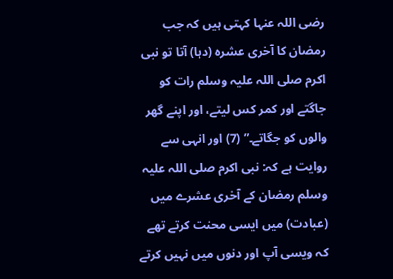رضی اللہ عنہا کہتی ہیں کہ جب رمضان کا آخری عشرہ (دہا) آتا تو نبی اکرم صلی اللہ علیہ وسلم رات کو جاگتے اور کمر کس لیتے، اور اپنے گھر والوں کو جگاتے۔” (7) اور انہی سے روایت ہے کہ: نبی اکرم صلی اللہ علیہ وسلم رمضان کے آخری عشرے میں (عبادت) میں ایسی محنت کرتے تھے کہ ویسی آپ اور دنوں میں نہیں کرتے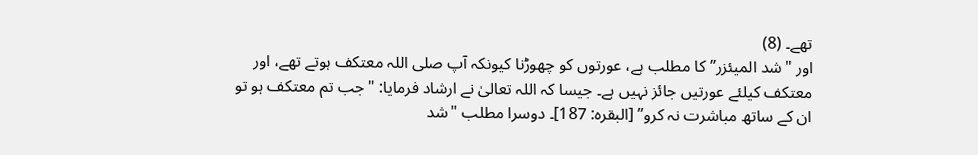تھے۔ (8)
اور "شد الميئزر” کا مطلب ہے، عورتوں کو چھوڑنا کیونکہ آپ صلی اللہ معتکف ہوتے تھے، اور معتکف کیلئے عورتیں جائز نہیں ہے۔ جیسا کہ اللہ تعالیٰ نے ارشاد فرمایا: "جب تم معتکف ہو تو ان کے ساتھ مباشرت نہ کرو” [البقرہ: 187]۔ دوسرا مطلب "شد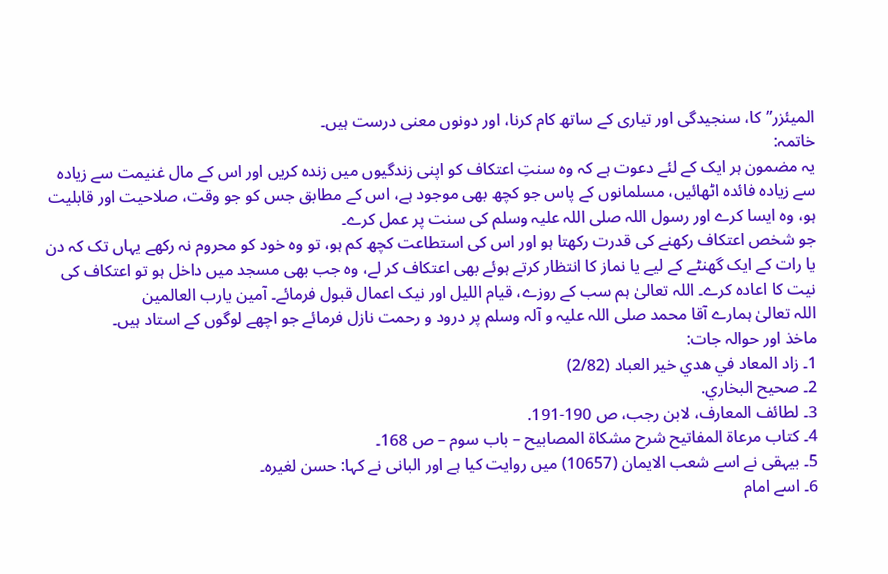الميئزر”کا، سنجیدگی اور تياری کے ساتھ کام کرنا، اور دونوں معنی درست ہیں۔
خاتمہ:
یہ مضمون ہر ایک کے لئے دعوت ہے کہ وہ سنتِ اعتکاف کو اپنی زندگیوں میں زندہ کریں اور اس کے مال غنیمت سے زیادہ سے زیادہ فائدہ اٹھائیں، مسلمانوں کے پاس جو کچھ بھی موجود ہے، اس کے مطابق جس کو جو وقت، صلاحیت اور قابلیت ہو، وہ ایسا کرے اور رسول اللہ صلی اللہ علیہ وسلم کی سنت پر عمل کرے۔
جو شخص اعتکاف رکھنے کی قدرت رکھتا ہو اور اس کی استطاعت کچھ کم ہو، تو وہ خود کو محروم نہ رکھے یہاں تک کہ دن یا رات کے ایک گھنٹے کے لیے یا نماز کا انتظار کرتے ہوئے بھی اعتکاف کر لے، وہ جب بھی مسجد میں داخل ہو تو اعتکاف کی نیت کا اعادہ کرے۔ اللہ تعالیٰ ہم سب کے روزے، قیام اللیل اور نیک اعمال قبول فرمائے۔ آمین یارب العالمین
اللہ تعالیٰ ہمارے آقا محمد صلی اللہ علیہ و آلہ وسلم پر درود و رحمت نازل فرمائے جو اچھے لوگوں کے استاد ہیں۔
ماخذ اور حوالہ جات:
1۔ زاد المعاد في هدي خير العباد (2/82)
2۔ صحيح البخاري.
3۔ لطائف المعارف، لابن رجب، ص 190-191.
4۔ کتاب مرعاة المفاتيح شرح مشكاة المصابيح – باب سوم – ص 168۔
5۔ بیہقی نے اسے شعب الایمان (10657) میں روایت کیا ہے اور البانی نے کہا: حسن لغيره۔
6۔ اسے امام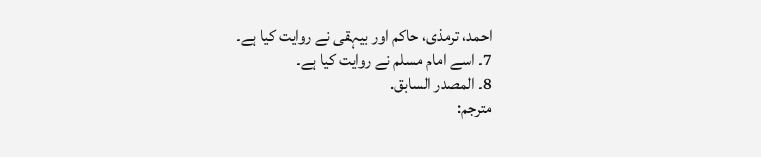احمد، ترمذی، حاكم اور بیہقی نے روایت کیا ہے۔
7۔ اسے امام مسلم نے روایت کیا ہے۔
8۔ المصدر السابق.
مترجم: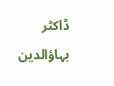ڈاکٹر بہاؤالدین